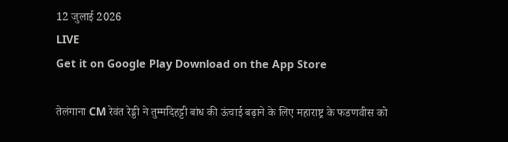12 जुलाई 2026
LIVE
Get it on Google Play Download on the App Store

तेलंगाना CM रेवंत रेड्डी ने तुम्मदिहट्टी बांध की ऊंचाई बढ़ाने के लिए महाराष्ट्र के फडणवीस को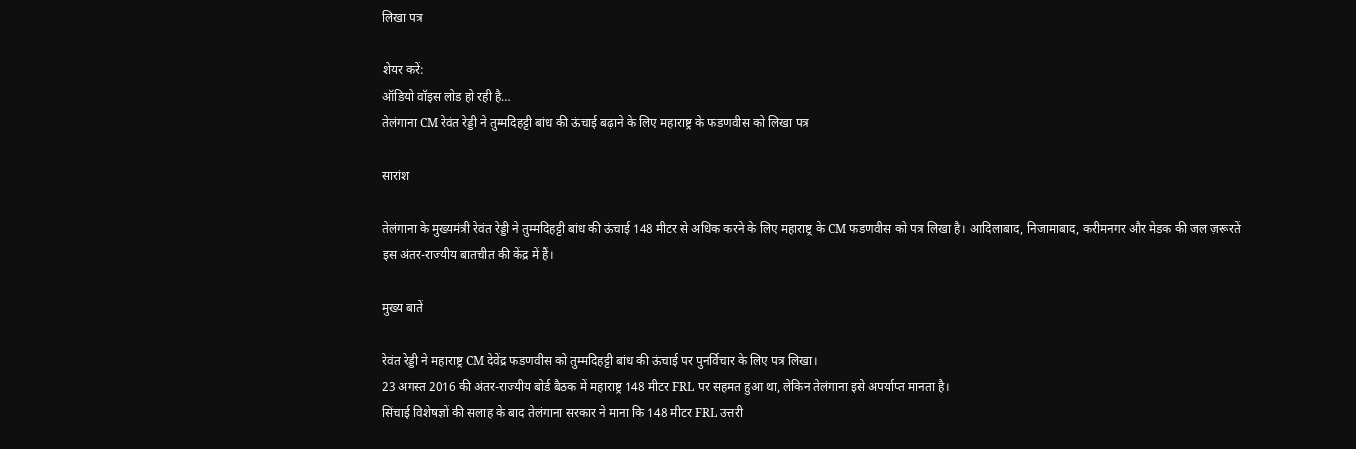लिखा पत्र

शेयर करें:
ऑडियो वॉइस लोड हो रही है…
तेलंगाना CM रेवंत रेड्डी ने तुम्मदिहट्टी बांध की ऊंचाई बढ़ाने के लिए महाराष्ट्र के फडणवीस को लिखा पत्र

सारांश

तेलंगाना के मुख्यमंत्री रेवंत रेड्डी ने तुम्मदिहट्टी बांध की ऊंचाई 148 मीटर से अधिक करने के लिए महाराष्ट्र के CM फडणवीस को पत्र लिखा है। आदिलाबाद, निजामाबाद, करीमनगर और मेडक की जल ज़रूरतें इस अंतर-राज्यीय बातचीत की केंद्र में हैं।

मुख्य बातें

रेवंत रेड्डी ने महाराष्ट्र CM देवेंद्र फडणवीस को तुम्मदिहट्टी बांध की ऊंचाई पर पुनर्विचार के लिए पत्र लिखा।
23 अगस्त 2016 की अंतर-राज्यीय बोर्ड बैठक में महाराष्ट्र 148 मीटर FRL पर सहमत हुआ था, लेकिन तेलंगाना इसे अपर्याप्त मानता है।
सिंचाई विशेषज्ञों की सलाह के बाद तेलंगाना सरकार ने माना कि 148 मीटर FRL उत्तरी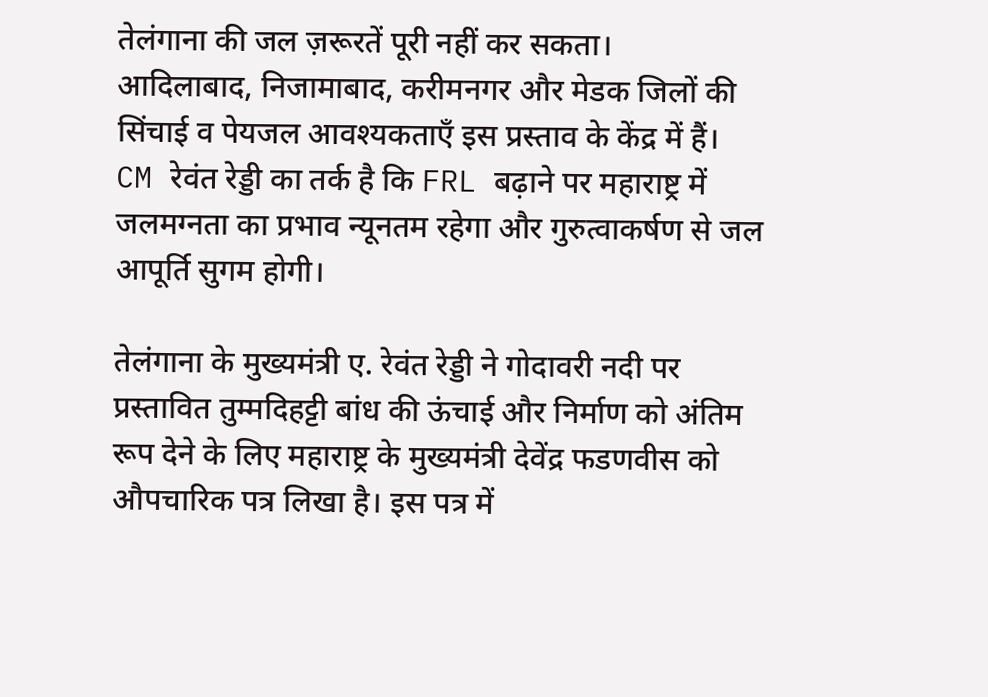तेलंगाना की जल ज़रूरतें पूरी नहीं कर सकता।
आदिलाबाद, निजामाबाद, करीमनगर और मेडक जिलों की सिंचाई व पेयजल आवश्यकताएँ इस प्रस्ताव के केंद्र में हैं।
CM रेवंत रेड्डी का तर्क है कि FRL बढ़ाने पर महाराष्ट्र में जलमग्नता का प्रभाव न्यूनतम रहेगा और गुरुत्वाकर्षण से जल आपूर्ति सुगम होगी।

तेलंगाना के मुख्यमंत्री ए. रेवंत रेड्डी ने गोदावरी नदी पर प्रस्तावित तुम्मदिहट्टी बांध की ऊंचाई और निर्माण को अंतिम रूप देने के लिए महाराष्ट्र के मुख्यमंत्री देवेंद्र फडणवीस को औपचारिक पत्र लिखा है। इस पत्र में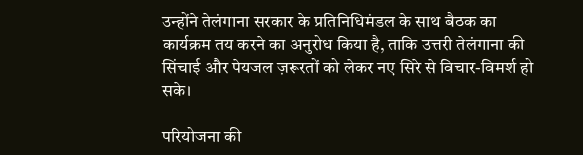उन्होंने तेलंगाना सरकार के प्रतिनिधिमंडल के साथ बैठक का कार्यक्रम तय करने का अनुरोध किया है, ताकि उत्तरी तेलंगाना की सिंचाई और पेयजल ज़रूरतों को लेकर नए सिरे से विचार-विमर्श हो सके।

परियोजना की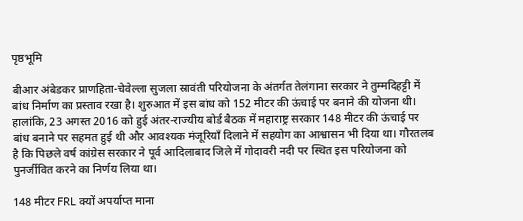पृष्ठभूमि

बीआर अंबेडकर प्राणहिता-चेवेल्ला सुजला स्रावंती परियोजना के अंतर्गत तेलंगाना सरकार ने तुम्मदिहट्टी में बांध निर्माण का प्रस्ताव रखा है। शुरुआत में इस बांध को 152 मीटर की ऊंचाई पर बनाने की योजना थी। हालांकि, 23 अगस्त 2016 को हुई अंतर-राज्यीय बोर्ड बैठक में महाराष्ट्र सरकार 148 मीटर की ऊंचाई पर बांध बनाने पर सहमत हुई थी और आवश्यक मंजूरियाँ दिलाने में सहयोग का आश्वासन भी दिया था। गौरतलब है कि पिछले वर्ष कांग्रेस सरकार ने पूर्व आदिलाबाद जिले में गोदावरी नदी पर स्थित इस परियोजना को पुनर्जीवित करने का निर्णय लिया था।

148 मीटर FRL क्यों अपर्याप्त माना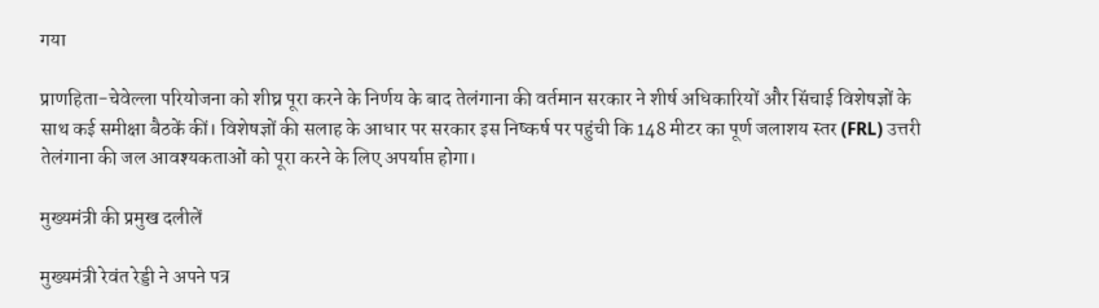गया

प्राणहिता-चेवेल्ला परियोजना को शीघ्र पूरा करने के निर्णय के बाद तेलंगाना की वर्तमान सरकार ने शीर्ष अधिकारियों और सिंचाई विशेषज्ञों के साथ कई समीक्षा बैठकें कीं। विशेषज्ञों की सलाह के आधार पर सरकार इस निष्कर्ष पर पहुंची कि 148 मीटर का पूर्ण जलाशय स्तर (FRL) उत्तरी तेलंगाना की जल आवश्यकताओं को पूरा करने के लिए अपर्याप्त होगा।

मुख्यमंत्री की प्रमुख दलीलें

मुख्यमंत्री रेवंत रेड्डी ने अपने पत्र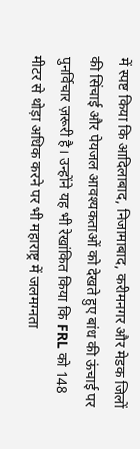में स्पष्ट किया कि आदिलाबाद, निजामाबाद, करीमनगर और मेडक जिलों की सिंचाई और पेयजल आवश्यकताओं को देखते हुए बांध की ऊंचाई पर पुनर्विचार ज़रूरी है। उन्होंने यह भी रेखांकित किया कि FRL को 148 मीटर से थोड़ा अधिक करने पर भी महाराष्ट्र में जलमग्नता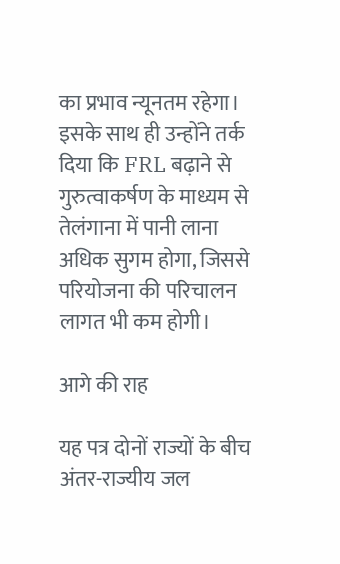का प्रभाव न्यूनतम रहेगा। इसके साथ ही उन्होंने तर्क दिया कि FRL बढ़ाने से गुरुत्वाकर्षण के माध्यम से तेलंगाना में पानी लाना अधिक सुगम होगा, जिससे परियोजना की परिचालन लागत भी कम होगी।

आगे की राह

यह पत्र दोनों राज्यों के बीच अंतर-राज्यीय जल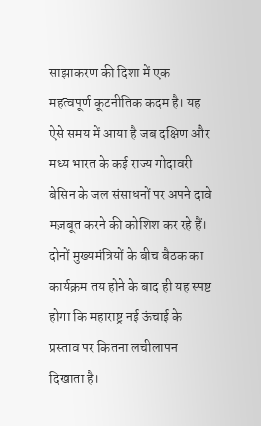साझाकरण की दिशा में एक महत्वपूर्ण कूटनीतिक कदम है। यह ऐसे समय में आया है जब दक्षिण और मध्य भारत के कई राज्य गोदावरी बेसिन के जल संसाधनों पर अपने दावे मज़बूत करने की कोशिश कर रहे हैं। दोनों मुख्यमंत्रियों के बीच बैठक का कार्यक्रम तय होने के बाद ही यह स्पष्ट होगा कि महाराष्ट्र नई ऊंचाई के प्रस्ताव पर कितना लचीलापन दिखाता है।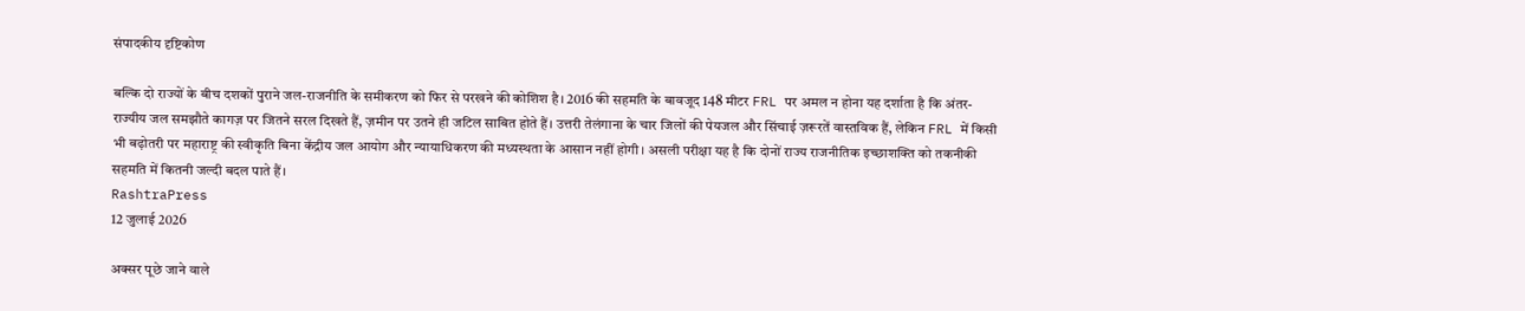संपादकीय दृष्टिकोण

बल्कि दो राज्यों के बीच दशकों पुराने जल-राजनीति के समीकरण को फिर से परखने की कोशिश है। 2016 की सहमति के बावजूद 148 मीटर FRL पर अमल न होना यह दर्शाता है कि अंतर-राज्यीय जल समझौते कागज़ पर जितने सरल दिखते हैं, ज़मीन पर उतने ही जटिल साबित होते हैं। उत्तरी तेलंगाना के चार जिलों की पेयजल और सिंचाई ज़रूरतें वास्तविक हैं, लेकिन FRL में किसी भी बढ़ोतरी पर महाराष्ट्र की स्वीकृति बिना केंद्रीय जल आयोग और न्यायाधिकरण की मध्यस्थता के आसान नहीं होगी। असली परीक्षा यह है कि दोनों राज्य राजनीतिक इच्छाशक्ति को तकनीकी सहमति में कितनी जल्दी बदल पाते हैं।
RashtraPress
12 जुलाई 2026

अक्सर पूछे जाने वाले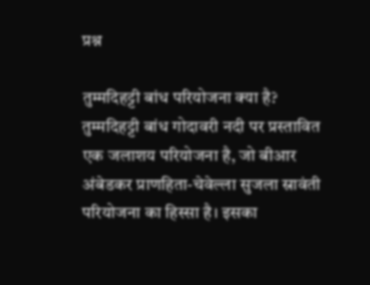प्रश्न

तुम्मदिहट्टी बांध परियोजना क्या है?
तुम्मदिहट्टी बांध गोदावरी नदी पर प्रस्तावित एक जलाशय परियोजना है, जो बीआर अंबेडकर प्राणहिता-चेवेल्ला सुजला स्रावंती परियोजना का हिस्सा है। इसका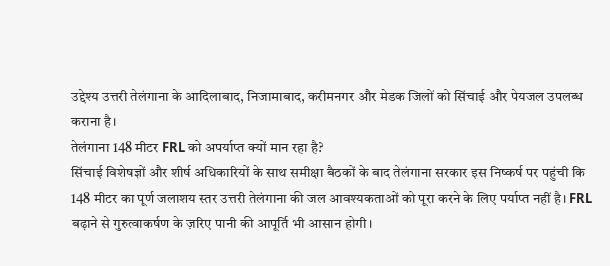उद्देश्य उत्तरी तेलंगाना के आदिलाबाद, निजामाबाद, करीमनगर और मेडक जिलों को सिंचाई और पेयजल उपलब्ध कराना है।
तेलंगाना 148 मीटर FRL को अपर्याप्त क्यों मान रहा है?
सिंचाई विशेषज्ञों और शीर्ष अधिकारियों के साथ समीक्षा बैठकों के बाद तेलंगाना सरकार इस निष्कर्ष पर पहुंची कि 148 मीटर का पूर्ण जलाशय स्तर उत्तरी तेलंगाना की जल आवश्यकताओं को पूरा करने के लिए पर्याप्त नहीं है। FRL बढ़ाने से गुरुत्वाकर्षण के ज़रिए पानी की आपूर्ति भी आसान होगी।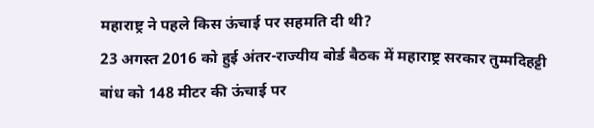महाराष्ट्र ने पहले किस ऊंचाई पर सहमति दी थी?
23 अगस्त 2016 को हुई अंतर-राज्यीय बोर्ड बैठक में महाराष्ट्र सरकार तुम्मदिहट्टी बांध को 148 मीटर की ऊंचाई पर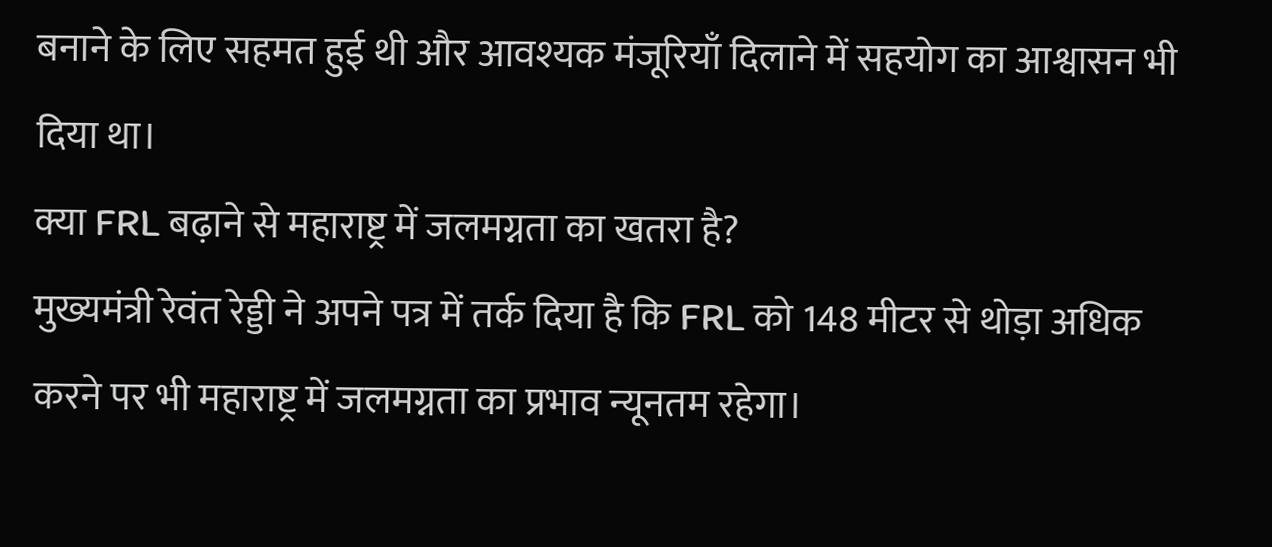बनाने के लिए सहमत हुई थी और आवश्यक मंजूरियाँ दिलाने में सहयोग का आश्वासन भी दिया था।
क्या FRL बढ़ाने से महाराष्ट्र में जलमग्नता का खतरा है?
मुख्यमंत्री रेवंत रेड्डी ने अपने पत्र में तर्क दिया है कि FRL को 148 मीटर से थोड़ा अधिक करने पर भी महाराष्ट्र में जलमग्नता का प्रभाव न्यूनतम रहेगा।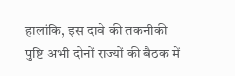हालांकि, इस दावे की तकनीकी पुष्टि अभी दोनों राज्यों की बैठक में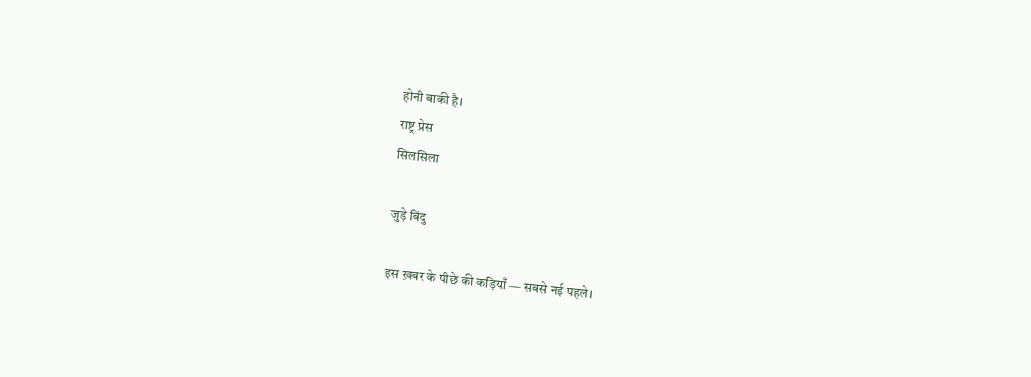होनी बाकी है।
राष्ट्र प्रेस
सिलसिला

जुड़े बिंदु

इस ख़बर के पीछे की कड़ियाँ — सबसे नई पहले।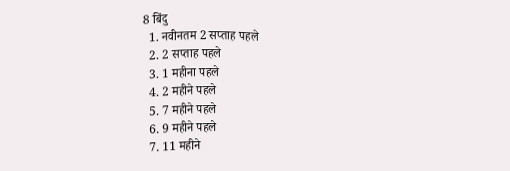8 बिंदु
  1. नवीनतम 2 सप्ताह पहले
  2. 2 सप्ताह पहले
  3. 1 महीना पहले
  4. 2 महीने पहले
  5. 7 महीने पहले
  6. 9 महीने पहले
  7. 11 महीने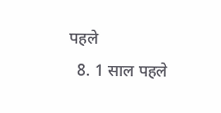पहले
  8. 1 साल पहले